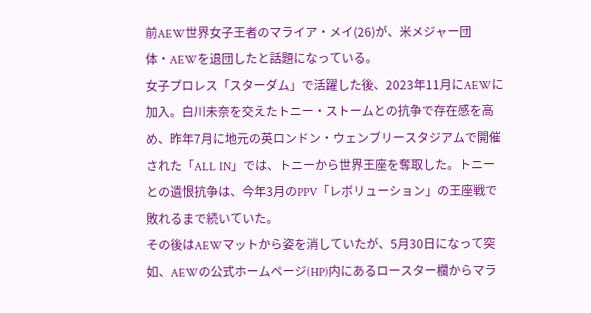前AEW世界女子王者のマライア・メイ(26)が、米メジャー団体・AEWを退団したと話題になっている。
女子プロレス「スターダム」で活躍した後、2023年11月にAEWに加入。白川未奈を交えたトニー・ストームとの抗争で存在感を高め、昨年7月に地元の英ロンドン・ウェンブリースタジアムで開催された「ALL IN」では、トニーから世界王座を奪取した。トニーとの遺恨抗争は、今年3月のPPV「レボリューション」の王座戦で敗れるまで続いていた。
その後はAEWマットから姿を消していたが、5月30日になって突如、AEWの公式ホームページ(HP)内にあるロースター欄からマラ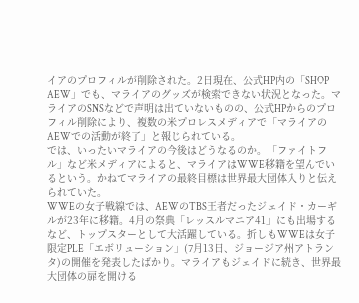イアのプロフィルが削除された。2日現在、公式HP内の「SHOP AEW」でも、マライアのグッズが検索できない状況となった。マライアのSNSなどで声明は出ていないものの、公式HPからのプロフィル削除により、複数の米プロレスメディアで「マライアのAEWでの活動が終了」と報じられている。
では、いったいマライアの今後はどうなるのか。「ファイトフル」など米メディアによると、マライアはWWE移籍を望んでいるという。かねてマライアの最終目標は世界最大団体入りと伝えられていた。
WWEの女子戦線では、AEWのTBS王者だったジェイド・カーギルが23年に移籍。4月の祭典「レッスルマニア41」にも出場するなど、トップスターとして大活躍している。折しもWWEは女子限定PLE「エボリューション」(7月13日、ジョージア州アトランタ)の開催を発表したばかり。マライアもジェイドに続き、世界最大団体の扉を開ける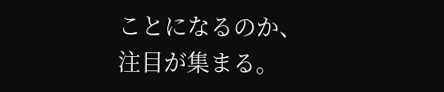ことになるのか、注目が集まる。